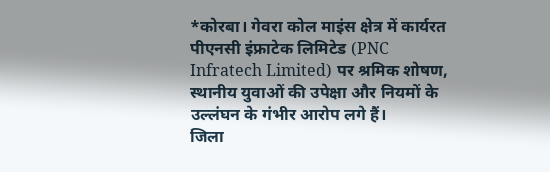*कोरबा। गेवरा कोल माइंस क्षेत्र में कार्यरत पीएनसी इंफ्राटेक लिमिटेड (PNC Infratech Limited) पर श्रमिक शोषण, स्थानीय युवाओं की उपेक्षा और नियमों के उल्लंघन के गंभीर आरोप लगे हैं।
जिला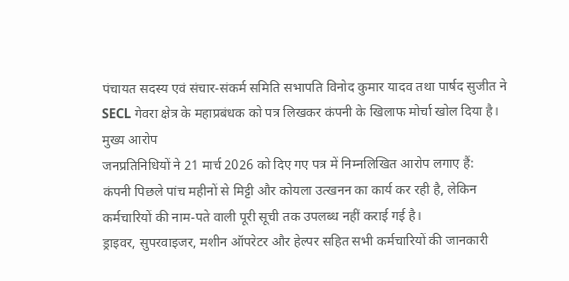पंचायत सदस्य एवं संचार-संकर्म समिति सभापति विनोद कुमार यादव तथा पार्षद सुजीत ने SECL गेवरा क्षेत्र के महाप्रबंधक को पत्र लिखकर कंपनी के खिलाफ मोर्चा खोल दिया है।
मुख्य आरोप
जनप्रतिनिधियों ने 21 मार्च 2026 को दिए गए पत्र में निम्नलिखित आरोप लगाए हैं:
कंपनी पिछले पांच महीनों से मिट्टी और कोयला उत्खनन का कार्य कर रही है, लेकिन कर्मचारियों की नाम-पते वाली पूरी सूची तक उपलब्ध नहीं कराई गई है।
ड्राइवर, सुपरवाइजर, मशीन ऑपरेटर और हेल्पर सहित सभी कर्मचारियों की जानकारी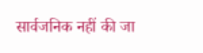सार्वजनिक नहीं की जा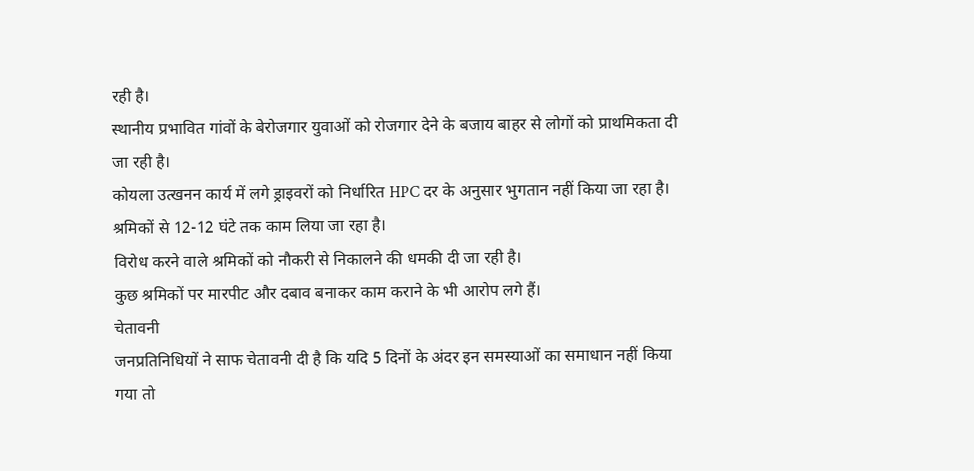रही है।
स्थानीय प्रभावित गांवों के बेरोजगार युवाओं को रोजगार देने के बजाय बाहर से लोगों को प्राथमिकता दी जा रही है।
कोयला उत्खनन कार्य में लगे ड्राइवरों को निर्धारित HPC दर के अनुसार भुगतान नहीं किया जा रहा है।
श्रमिकों से 12-12 घंटे तक काम लिया जा रहा है।
विरोध करने वाले श्रमिकों को नौकरी से निकालने की धमकी दी जा रही है।
कुछ श्रमिकों पर मारपीट और दबाव बनाकर काम कराने के भी आरोप लगे हैं।
चेतावनी
जनप्रतिनिधियों ने साफ चेतावनी दी है कि यदि 5 दिनों के अंदर इन समस्याओं का समाधान नहीं किया गया तो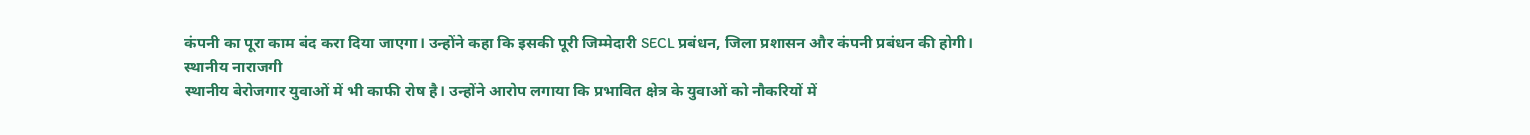कंपनी का पूरा काम बंद करा दिया जाएगा। उन्होंने कहा कि इसकी पूरी जिम्मेदारी SECL प्रबंधन, जिला प्रशासन और कंपनी प्रबंधन की होगी।
स्थानीय नाराजगी
स्थानीय बेरोजगार युवाओं में भी काफी रोष है। उन्होंने आरोप लगाया कि प्रभावित क्षेत्र के युवाओं को नौकरियों में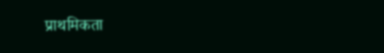प्राथमिकता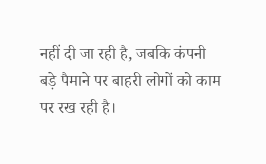नहीं दी जा रही है, जबकि कंपनी बड़े पैमाने पर बाहरी लोगों को काम पर रख रही है।